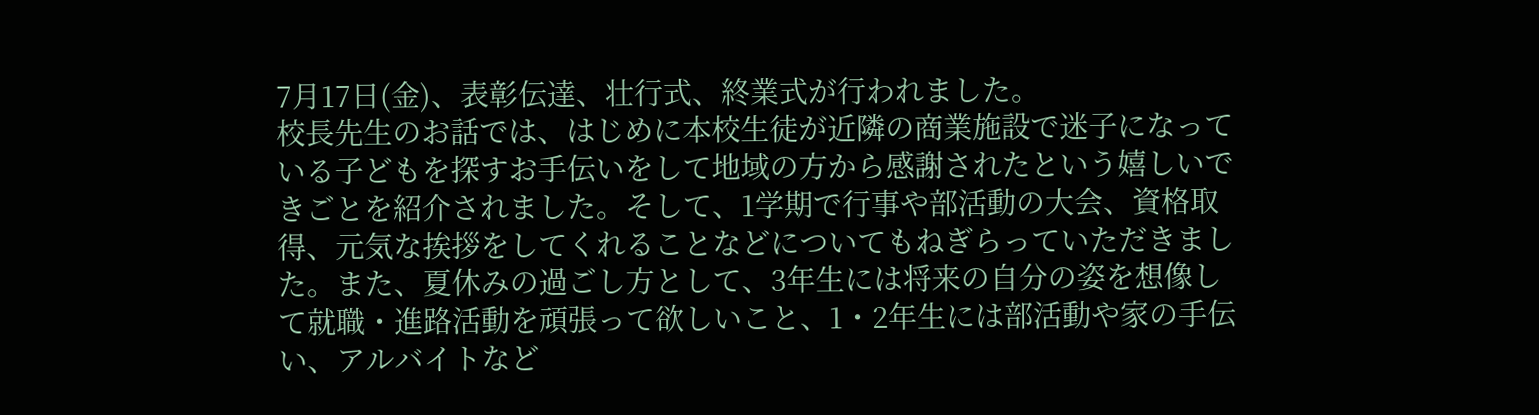7月17日(金)、表彰伝達、壮行式、終業式が行われました。
校長先生のお話では、はじめに本校生徒が近隣の商業施設で迷子になっている子どもを探すお手伝いをして地域の方から感謝されたという嬉しいできごとを紹介されました。そして、1学期で行事や部活動の大会、資格取得、元気な挨拶をしてくれることなどについてもねぎらっていただきました。また、夏休みの過ごし方として、3年生には将来の自分の姿を想像して就職・進路活動を頑張って欲しいこと、1・2年生には部活動や家の手伝い、アルバイトなど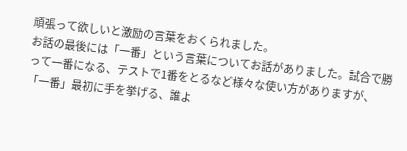頑張って欲しいと激励の言葉をおくられました。
お話の最後には「一番」という言葉についてお話がありました。試合で勝って一番になる、テストで1番をとるなど様々な使い方がありますが、「一番」最初に手を挙げる、誰よ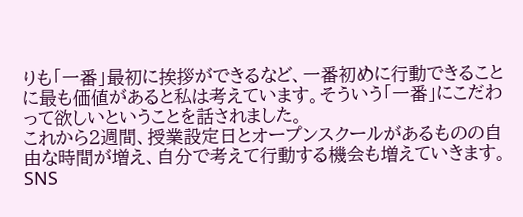りも「一番」最初に挨拶ができるなど、一番初めに行動できることに最も価値があると私は考えています。そういう「一番」にこだわって欲しいということを話されました。
これから2週間、授業設定日とオープンスクールがあるものの自由な時間が増え、自分で考えて行動する機会も増えていきます。SNS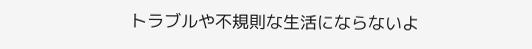トラブルや不規則な生活にならないよ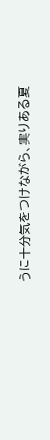うに十分気をつけながら、実りある夏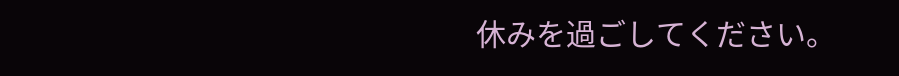休みを過ごしてください。